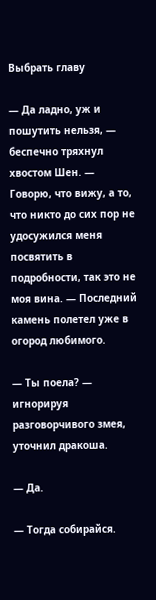Выбрать главу

— Да ладно, уж и пошутить нельзя, — беспечно тряхнул хвостом Шен. — Говорю, что вижу, а то, что никто до сих пор не удосужился меня посвятить в подробности, так это не моя вина. — Последний камень полетел уже в огород любимого.

— Ты поела? — игнорируя разговорчивого змея, уточнил дракоша.

— Да.

— Тогда собирайся.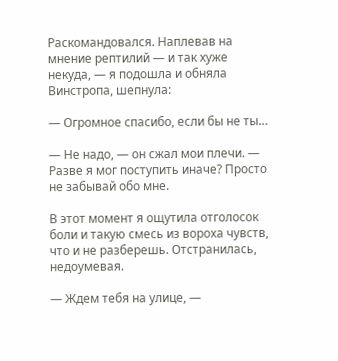Раскомандовался. Наплевав на мнение рептилий — и так хуже некуда, — я подошла и обняла Винстропа, шепнула:

— Огромное спасибо, если бы не ты…

— Не надо, — он сжал мои плечи. — Разве я мог поступить иначе? Просто не забывай обо мне.

В этот момент я ощутила отголосок боли и такую смесь из вороха чувств, что и не разберешь. Отстранилась, недоумевая.

— Ждем тебя на улице, —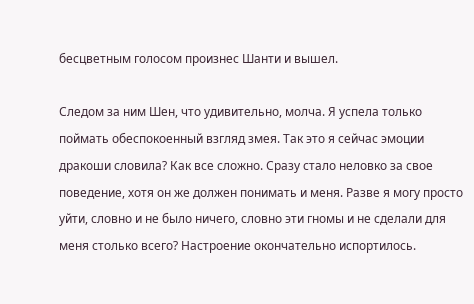бесцветным голосом произнес Шанти и вышел.

Следом за ним Шен, что удивительно, молча. Я успела только поймать обеспокоенный взгляд змея. Так это я сейчас эмоции дракоши словила? Как все сложно. Сразу стало неловко за свое поведение, хотя он же должен понимать и меня. Разве я могу просто уйти, словно и не было ничего, словно эти гномы и не сделали для меня столько всего? Настроение окончательно испортилось.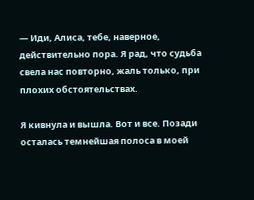— Иди, Алиса, тебе, наверное, действительно пора. Я рад, что судьба свела нас повторно, жаль только, при плохих обстоятельствах.

Я кивнула и вышла. Вот и все. Позади осталась темнейшая полоса в моей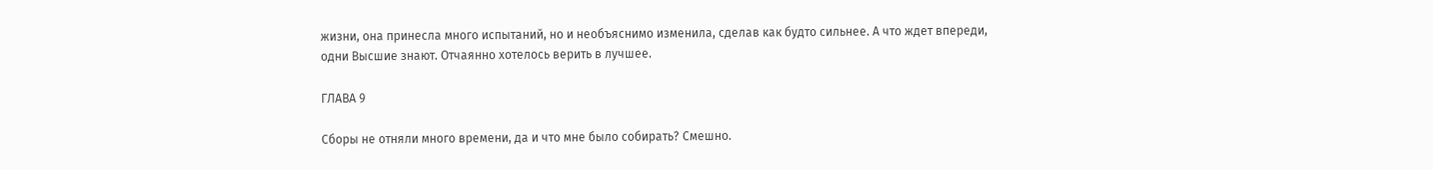жизни, она принесла много испытаний, но и необъяснимо изменила, сделав как будто сильнее. А что ждет впереди, одни Высшие знают. Отчаянно хотелось верить в лучшее.

ГЛАВА 9

Сборы не отняли много времени, да и что мне было собирать? Смешно.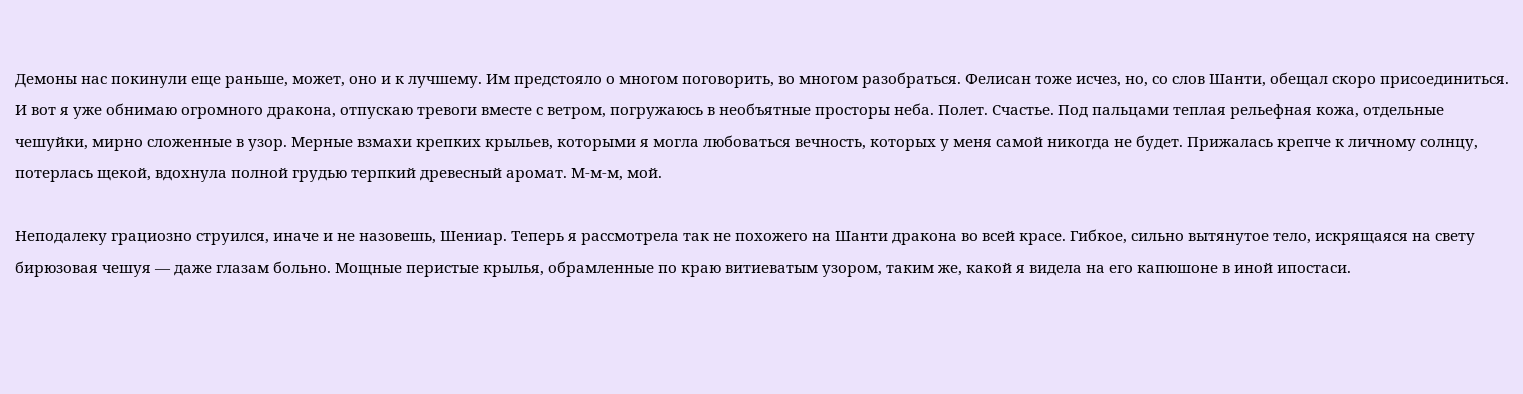Демоны нас покинули еще раньше, может, оно и к лучшему. Им предстояло о многом поговорить, во многом разобраться. Фелисан тоже исчез, но, со слов Шанти, обещал скоро присоединиться. И вот я уже обнимаю огромного дракона, отпускаю тревоги вместе с ветром, погружаюсь в необъятные просторы неба. Полет. Счастье. Под пальцами теплая рельефная кожа, отдельные чешуйки, мирно сложенные в узор. Мерные взмахи крепких крыльев, которыми я могла любоваться вечность, которых у меня самой никогда не будет. Прижалась крепче к личному солнцу, потерлась щекой, вдохнула полной грудью терпкий древесный аромат. М-м-м, мой.

Неподалеку грациозно струился, иначе и не назовешь, Шениар. Теперь я рассмотрела так не похожего на Шанти дракона во всей красе. Гибкое, сильно вытянутое тело, искрящаяся на свету бирюзовая чешуя — даже глазам больно. Мощные перистые крылья, обрамленные по краю витиеватым узором, таким же, какой я видела на его капюшоне в иной ипостаси.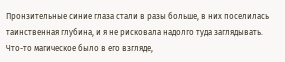Пронзительные синие глаза стали в разы больше, в них поселилась таинственная глубина, и я не рисковала надолго туда заглядывать. Что-то магическое было в его взгляде,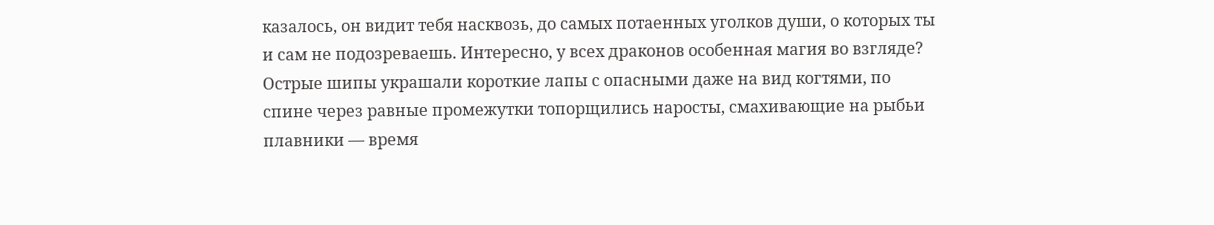казалось, он видит тебя насквозь, до самых потаенных уголков души, о которых ты и сам не подозреваешь. Интересно, у всех драконов особенная магия во взгляде? Острые шипы украшали короткие лапы с опасными даже на вид когтями, по спине через равные промежутки топорщились наросты, смахивающие на рыбьи плавники — время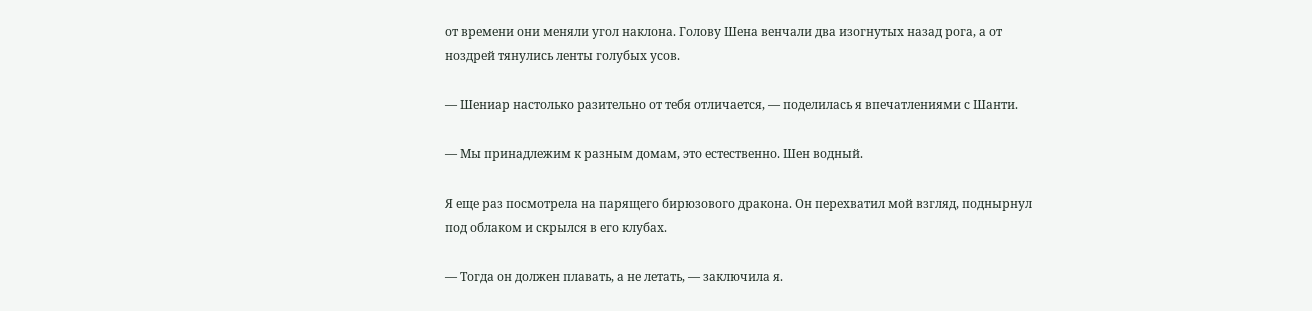от времени они меняли угол наклона. Голову Шена венчали два изогнутых назад рога, а от ноздрей тянулись ленты голубых усов.

— Шениар настолько разительно от тебя отличается, — поделилась я впечатлениями с Шанти.

— Мы принадлежим к разным домам, это естественно. Шен водный.

Я еще раз посмотрела на парящего бирюзового дракона. Он перехватил мой взгляд, поднырнул под облаком и скрылся в его клубах.

— Тогда он должен плавать, а не летать, — заключила я.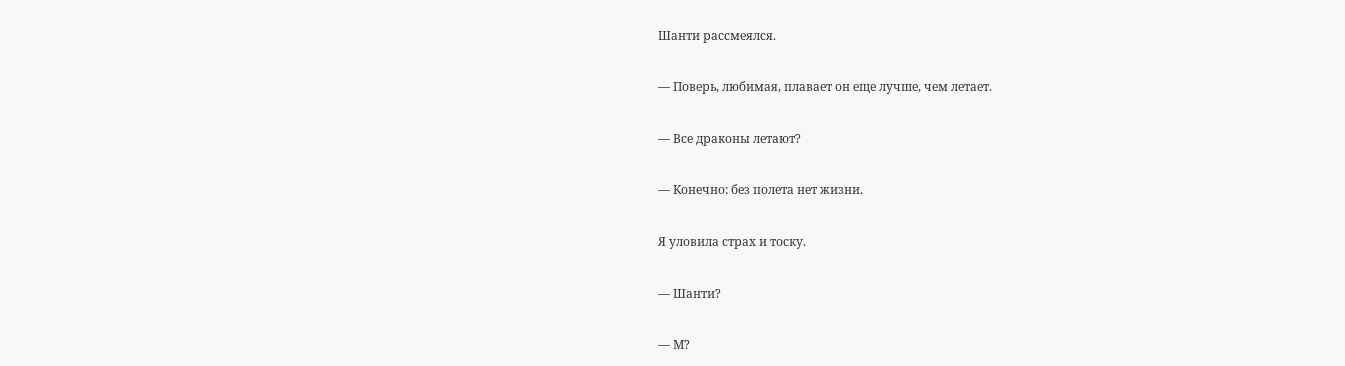Шанти рассмеялся.

— Поверь, любимая, плавает он еще лучше, чем летает.

— Все драконы летают?

— Конечно: без полета нет жизни.

Я уловила страх и тоску.

— Шанти?

— М?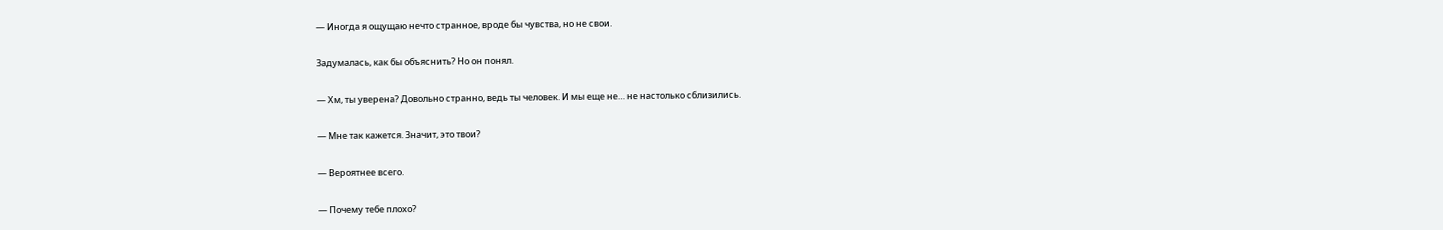— Иногда я ощущаю нечто странное, вроде бы чувства, но не свои.

Задумалась, как бы объяснить? Но он понял.

— Хм, ты уверена? Довольно странно, ведь ты человек. И мы еще не… не настолько сблизились.

— Мне так кажется. Значит, это твои?

— Вероятнее всего.

— Почему тебе плохо?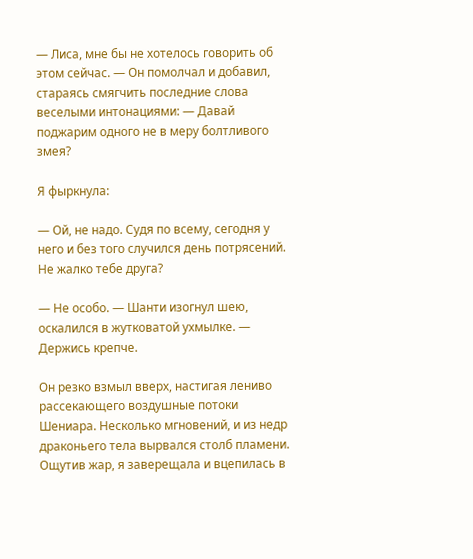— Лиса, мне бы не хотелось говорить об этом сейчас. — Он помолчал и добавил, стараясь смягчить последние слова веселыми интонациями: — Давай поджарим одного не в меру болтливого змея?

Я фыркнула:

— Ой, не надо. Судя по всему, сегодня у него и без того случился день потрясений. Не жалко тебе друга?

— Не особо. — Шанти изогнул шею, оскалился в жутковатой ухмылке. — Держись крепче.

Он резко взмыл вверх, настигая лениво рассекающего воздушные потоки Шениара. Несколько мгновений, и из недр драконьего тела вырвался столб пламени. Ощутив жар, я заверещала и вцепилась в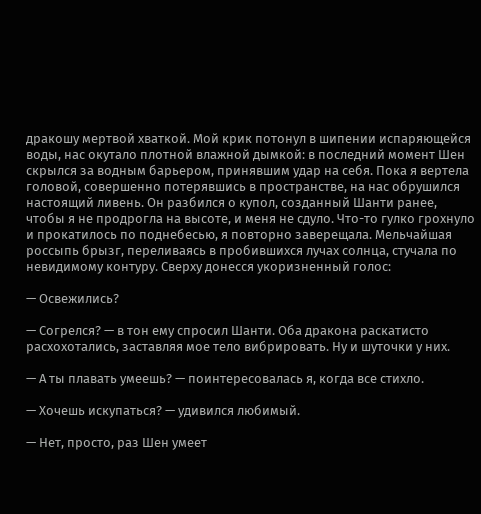дракошу мертвой хваткой. Мой крик потонул в шипении испаряющейся воды, нас окутало плотной влажной дымкой: в последний момент Шен скрылся за водным барьером, принявшим удар на себя. Пока я вертела головой, совершенно потерявшись в пространстве, на нас обрушился настоящий ливень. Он разбился о купол, созданный Шанти ранее, чтобы я не продрогла на высоте, и меня не сдуло. Что-то гулко грохнуло и прокатилось по поднебесью, я повторно заверещала. Мельчайшая россыпь брызг, переливаясь в пробившихся лучах солнца, стучала по невидимому контуру. Сверху донесся укоризненный голос:

— Освежились?

— Согрелся? — в тон ему спросил Шанти. Оба дракона раскатисто расхохотались, заставляя мое тело вибрировать. Ну и шуточки у них.

— А ты плавать умеешь? — поинтересовалась я, когда все стихло.

— Хочешь искупаться? — удивился любимый.

— Нет, просто, раз Шен умеет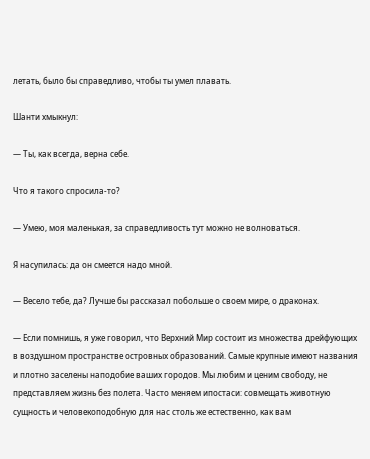летать, было бы справедливо, чтобы ты умел плавать.

Шанти хмыкнул:

— Ты, как всегда, верна себе.

Что я такого спросила-то?

— Умею, моя маленькая, за справедливость тут можно не волноваться.

Я насупилась: да он смеется надо мной.

— Весело тебе, да? Лучше бы рассказал побольше о своем мире, о драконах.

— Если помнишь, я уже говорил, что Верхний Мир состоит из множества дрейфующих в воздушном пространстве островных образований. Самые крупные имеют названия и плотно заселены наподобие ваших городов. Мы любим и ценим свободу, не представляем жизнь без полета. Часто меняем ипостаси: совмещать животную сущность и человекоподобную для нас столь же естественно, как вам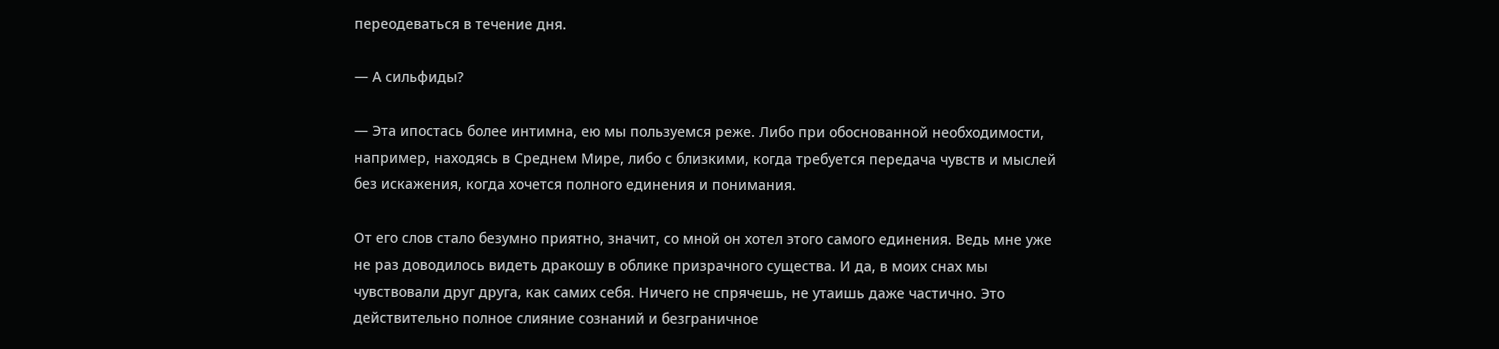переодеваться в течение дня.

— А сильфиды?

— Эта ипостась более интимна, ею мы пользуемся реже. Либо при обоснованной необходимости, например, находясь в Среднем Мире, либо с близкими, когда требуется передача чувств и мыслей без искажения, когда хочется полного единения и понимания.

От его слов стало безумно приятно, значит, со мной он хотел этого самого единения. Ведь мне уже не раз доводилось видеть дракошу в облике призрачного существа. И да, в моих снах мы чувствовали друг друга, как самих себя. Ничего не спрячешь, не утаишь даже частично. Это действительно полное слияние сознаний и безграничное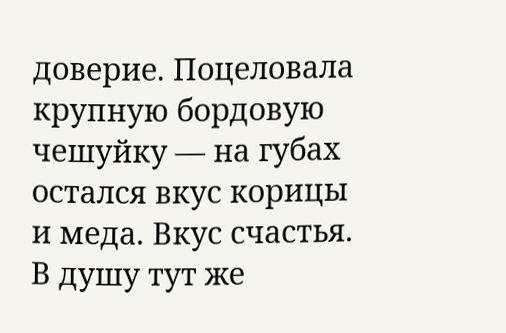доверие. Поцеловала крупную бордовую чешуйку — на губах остался вкус корицы и меда. Вкус счастья. В душу тут же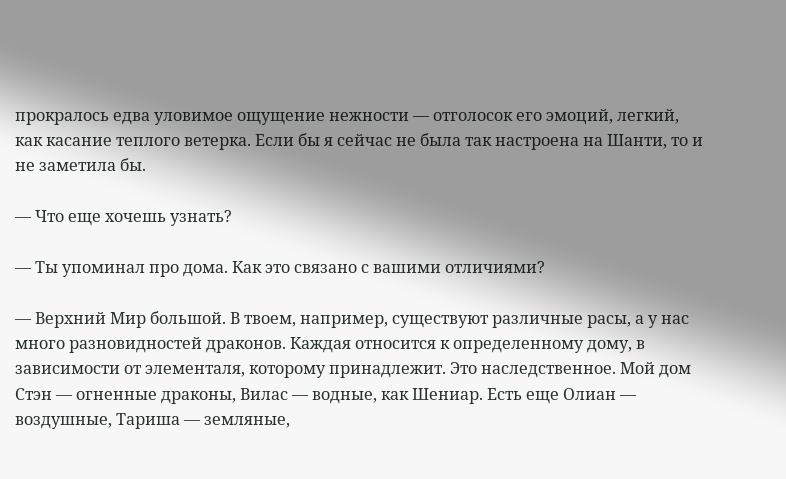прокралось едва уловимое ощущение нежности — отголосок его эмоций, легкий, как касание теплого ветерка. Если бы я сейчас не была так настроена на Шанти, то и не заметила бы.

— Что еще хочешь узнать?

— Ты упоминал про дома. Как это связано с вашими отличиями?

— Верхний Мир большой. В твоем, например, существуют различные расы, а у нас много разновидностей драконов. Каждая относится к определенному дому, в зависимости от элементаля, которому принадлежит. Это наследственное. Мой дом Стэн — огненные драконы, Вилас — водные, как Шениар. Есть еще Олиан — воздушные, Тариша — земляные,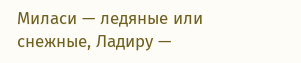Миласи — ледяные или снежные, Ладиру —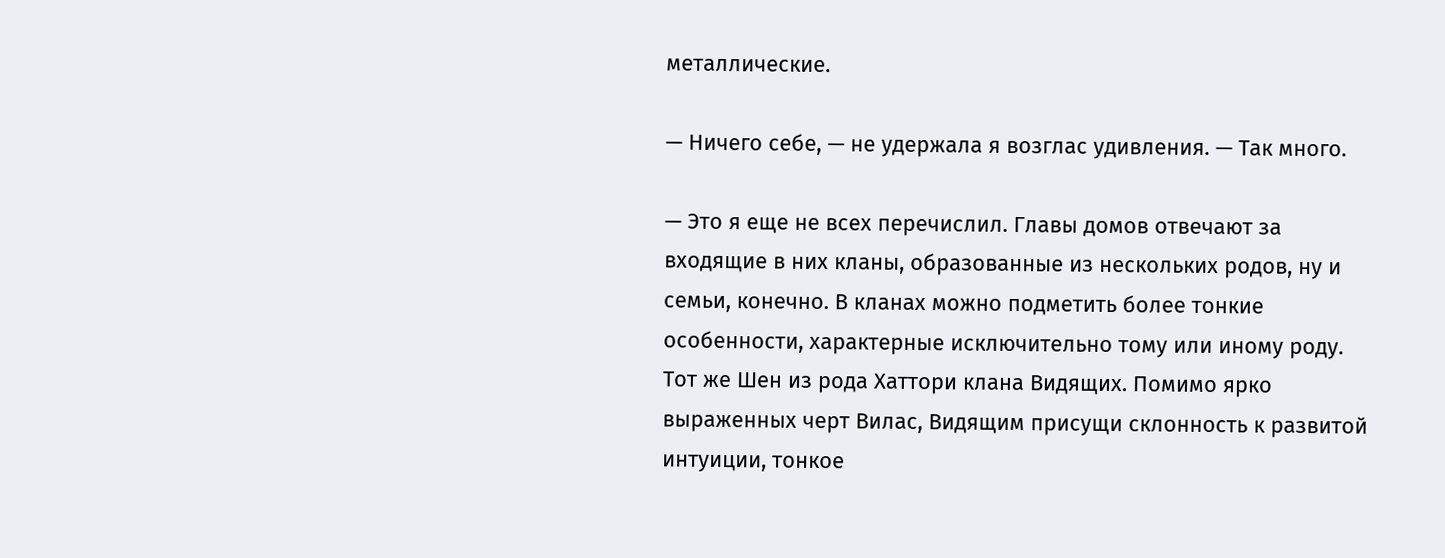металлические.

— Ничего себе, — не удержала я возглас удивления. — Так много.

— Это я еще не всех перечислил. Главы домов отвечают за входящие в них кланы, образованные из нескольких родов, ну и семьи, конечно. В кланах можно подметить более тонкие особенности, характерные исключительно тому или иному роду. Тот же Шен из рода Хаттори клана Видящих. Помимо ярко выраженных черт Вилас, Видящим присущи склонность к развитой интуиции, тонкое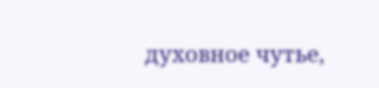духовное чутье,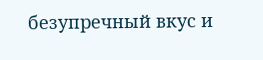безупречный вкус и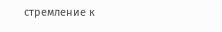стремление к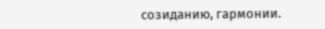созиданию, гармонии.